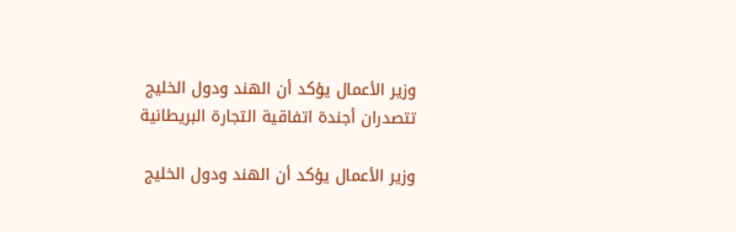وزير الأعمال يؤكد أن الهند ودول الخليج تتصدران أجندة اتفاقية التجارة البريطانية

وزير الأعمال يؤكد أن الهند ودول الخليج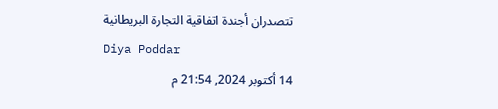تتصدران أجندة اتفاقية التجارة البريطانية
Diya Poddar
14 أكتوبر 2024, 21:54 م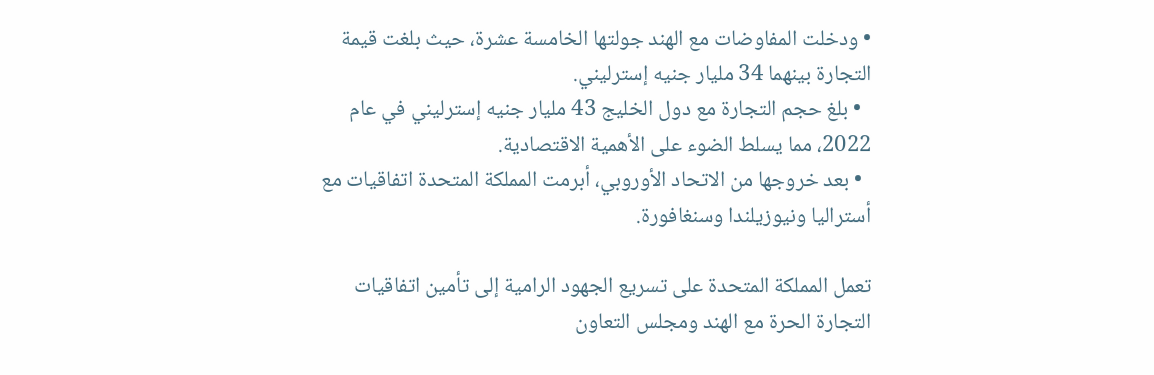• ودخلت المفاوضات مع الهند جولتها الخامسة عشرة، حيث بلغت قيمة التجارة بينهما 34 مليار جنيه إسترليني.
  • بلغ حجم التجارة مع دول الخليج 43 مليار جنيه إسترليني في عام 2022، مما يسلط الضوء على الأهمية الاقتصادية.
  • بعد خروجها من الاتحاد الأوروبي، أبرمت المملكة المتحدة اتفاقيات مع أستراليا ونيوزيلندا وسنغافورة.

تعمل المملكة المتحدة على تسريع الجهود الرامية إلى تأمين اتفاقيات التجارة الحرة مع الهند ومجلس التعاون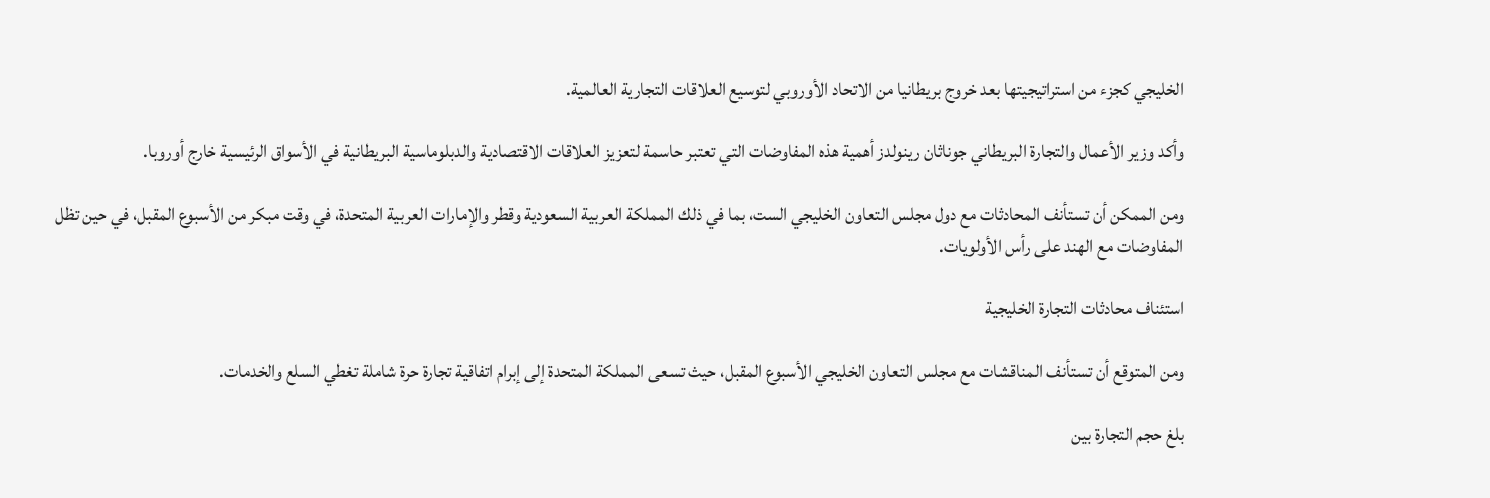الخليجي كجزء من استراتيجيتها بعد خروج بريطانيا من الاتحاد الأوروبي لتوسيع العلاقات التجارية العالمية.

وأكد وزير الأعمال والتجارة البريطاني جوناثان رينولدز أهمية هذه المفاوضات التي تعتبر حاسمة لتعزيز العلاقات الاقتصادية والدبلوماسية البريطانية في الأسواق الرئيسية خارج أوروبا.

ومن الممكن أن تستأنف المحادثات مع دول مجلس التعاون الخليجي الست، بما في ذلك المملكة العربية السعودية وقطر والإمارات العربية المتحدة، في وقت مبكر من الأسبوع المقبل، في حين تظل المفاوضات مع الهند على رأس الأولويات.

استئناف محادثات التجارة الخليجية

ومن المتوقع أن تستأنف المناقشات مع مجلس التعاون الخليجي الأسبوع المقبل، حيث تسعى المملكة المتحدة إلى إبرام اتفاقية تجارة حرة شاملة تغطي السلع والخدمات.

بلغ حجم التجارة بين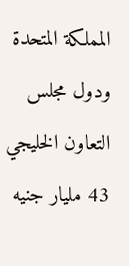المملكة المتحدة ودول مجلس التعاون الخليجي 43 مليار جنيه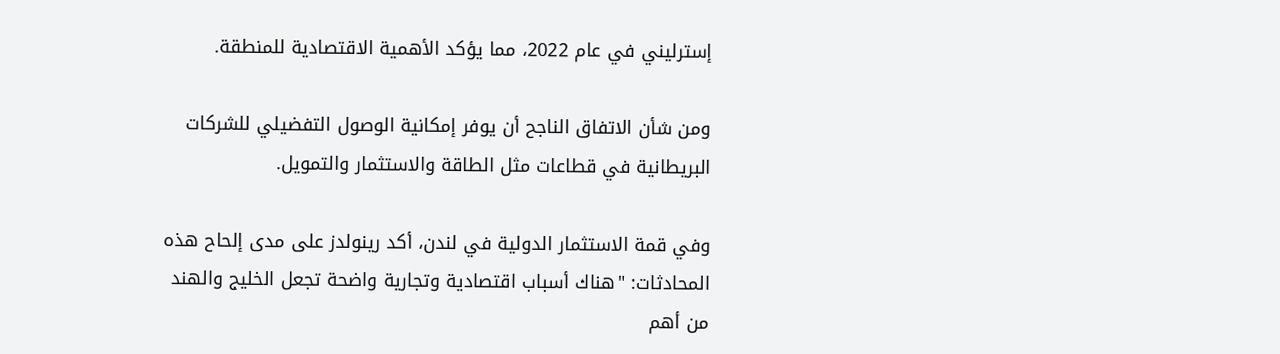إسترليني في عام 2022، مما يؤكد الأهمية الاقتصادية للمنطقة.

ومن شأن الاتفاق الناجح أن يوفر إمكانية الوصول التفضيلي للشركات البريطانية في قطاعات مثل الطاقة والاستثمار والتمويل.

وفي قمة الاستثمار الدولية في لندن، أكد رينولدز على مدى إلحاح هذه المحادثات: "هناك أسباب اقتصادية وتجارية واضحة تجعل الخليج والهند من أهم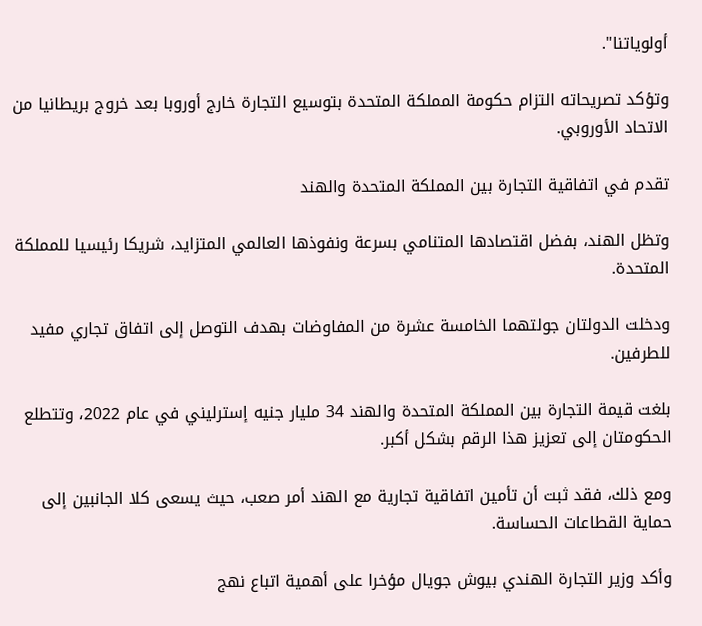أولوياتنا".

وتؤكد تصريحاته التزام حكومة المملكة المتحدة بتوسيع التجارة خارج أوروبا بعد خروج بريطانيا من الاتحاد الأوروبي.

تقدم في اتفاقية التجارة بين المملكة المتحدة والهند

وتظل الهند، بفضل اقتصادها المتنامي بسرعة ونفوذها العالمي المتزايد، شريكا رئيسيا للمملكة المتحدة.

ودخلت الدولتان جولتهما الخامسة عشرة من المفاوضات بهدف التوصل إلى اتفاق تجاري مفيد للطرفين.

بلغت قيمة التجارة بين المملكة المتحدة والهند 34 مليار جنيه إسترليني في عام 2022، وتتطلع الحكومتان إلى تعزيز هذا الرقم بشكل أكبر.

ومع ذلك، فقد ثبت أن تأمين اتفاقية تجارية مع الهند أمر صعب، حيث يسعى كلا الجانبين إلى حماية القطاعات الحساسة.

وأكد وزير التجارة الهندي بيوش جويال مؤخرا على أهمية اتباع نهج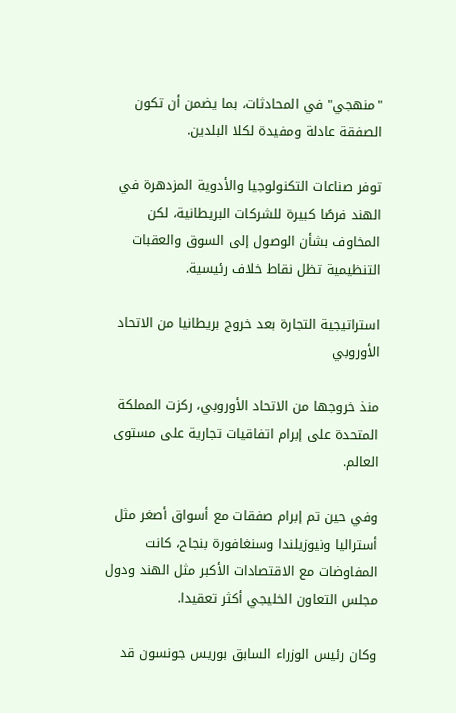"منهجي" في المحادثات، بما يضمن أن تكون الصفقة عادلة ومفيدة لكلا البلدين.

توفر صناعات التكنولوجيا والأدوية المزدهرة في الهند فرصًا كبيرة للشركات البريطانية، لكن المخاوف بشأن الوصول إلى السوق والعقبات التنظيمية تظل نقاط خلاف رئيسية.

استراتيجية التجارة بعد خروج بريطانيا من الاتحاد الأوروبي

منذ خروجها من الاتحاد الأوروبي، ركزت المملكة المتحدة على إبرام اتفاقيات تجارية على مستوى العالم.

وفي حين تم إبرام صفقات مع أسواق أصغر مثل أستراليا ونيوزيلندا وسنغافورة بنجاح، كانت المفاوضات مع الاقتصادات الأكبر مثل الهند ودول مجلس التعاون الخليجي أكثر تعقيدا.

وكان رئيس الوزراء السابق بوريس جونسون قد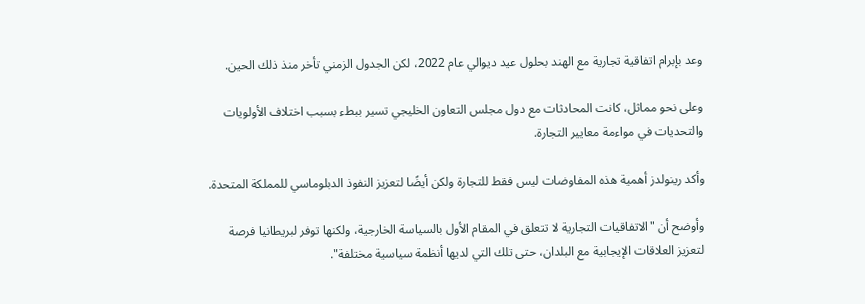وعد بإبرام اتفاقية تجارية مع الهند بحلول عيد ديوالي عام 2022، لكن الجدول الزمني تأخر منذ ذلك الحين.

وعلى نحو مماثل، كانت المحادثات مع دول مجلس التعاون الخليجي تسير ببطء بسبب اختلاف الأولويات والتحديات في مواءمة معايير التجارة.

وأكد رينولدز أهمية هذه المفاوضات ليس فقط للتجارة ولكن أيضًا لتعزيز النفوذ الدبلوماسي للمملكة المتحدة.

وأوضح أن "الاتفاقيات التجارية لا تتعلق في المقام الأول بالسياسة الخارجية، ولكنها توفر لبريطانيا فرصة لتعزيز العلاقات الإيجابية مع البلدان، حتى تلك التي لديها أنظمة سياسية مختلفة".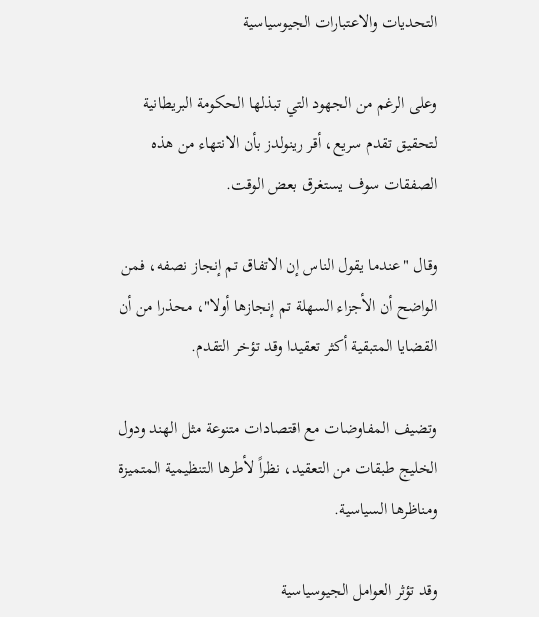التحديات والاعتبارات الجيوسياسية

وعلى الرغم من الجهود التي تبذلها الحكومة البريطانية لتحقيق تقدم سريع، أقر رينولدز بأن الانتهاء من هذه الصفقات سوف يستغرق بعض الوقت.

وقال "عندما يقول الناس إن الاتفاق تم إنجاز نصفه، فمن الواضح أن الأجزاء السهلة تم إنجازها أولا"، محذرا من أن القضايا المتبقية أكثر تعقيدا وقد تؤخر التقدم.

وتضيف المفاوضات مع اقتصادات متنوعة مثل الهند ودول الخليج طبقات من التعقيد، نظراً لأطرها التنظيمية المتميزة ومناظرها السياسية.

وقد تؤثر العوامل الجيوسياسية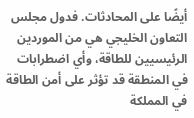أيضًا على المحادثات. فدول مجلس التعاون الخليجي هي من الموردين الرئيسيين للطاقة، وأي اضطرابات في المنطقة قد تؤثر على أمن الطاقة في المملكة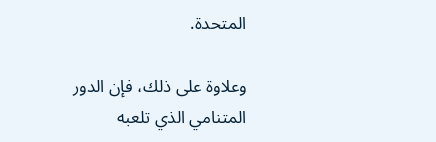المتحدة.

وعلاوة على ذلك، فإن الدور المتنامي الذي تلعبه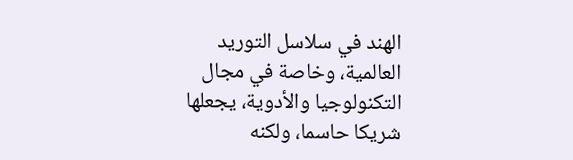الهند في سلاسل التوريد العالمية، وخاصة في مجال التكنولوجيا والأدوية، يجعلها شريكا حاسما، ولكنه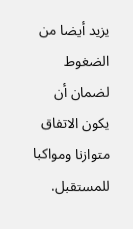يزيد أيضا من الضغوط لضمان أن يكون الاتفاق متوازنا ومواكبا للمستقبل.